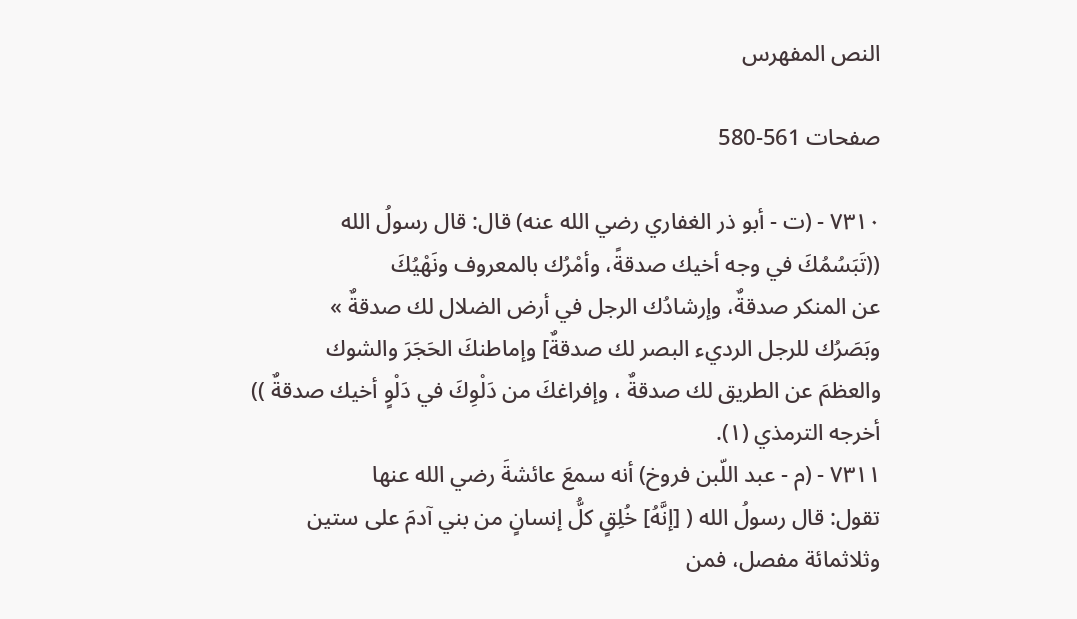النص المفهرس

صفحات 561-580

٧٣١٠ - (ت - أبو ذر الغفاري رضي الله عنه) قال: قال رسولُ الله
((تَبَسُمُكَ في وجه أخيك صدقةً، وأمْرُك بالمعروف ونَهْيُكَ
عن المنكر صدقةٌ، وإرشادُك الرجل في أرض الضلال لك صدقةٌ »
وبَصَرُك للرجل الرديء البصر لك صدقةٌ] وإماطنكَ الحَجَرَ والشوك
والعظمَ عن الطريق لك صدقةٌ ، وإفراغكَ من دَلْوِكَ في دَلْوٍ أخيك صدقةٌ ))
أخرجه الترمذي (١).
٧٣١١ - (م - عبد اللّبن فروخ) أنه سمعَ عائشةَ رضي الله عنها
تقول: قال رسولُ الله ( [إنَّهُ] خُلِقٍ كلُّ إنسانٍ من بني آدمَ على ستين
وثلاثمائة مفصل، فمن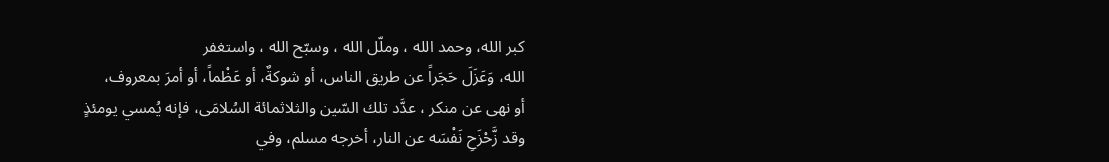كبر الله، وحمد الله ، وملّل الله ، وسبّح الله ، واستغفر
الله، وَعَزَلَ حَجَراً عن طريق الناس، أو شوكةٌ، أو عَظْماً، أو أمرَ بمعروف،
أو نهى عن منكر ، عدَّد تلك السّين والثلاثمائة السُلامَى، فإنه يُمسي يومئذٍ
وقد زَّحْزَحِ نَفْسَه عن النار، أخرجه مسلم، وفي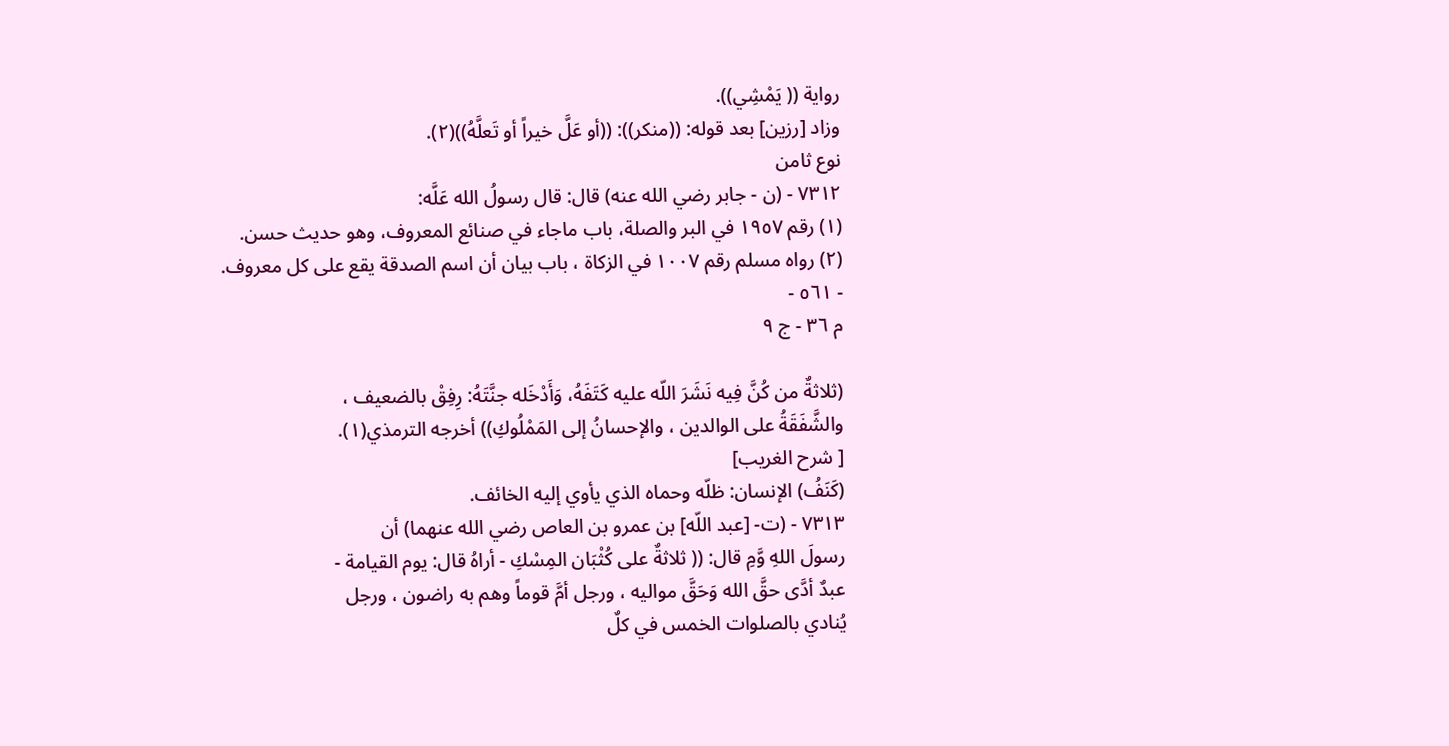رواية (( يَمْشِي)).
وزاد [رزين] بعد قوله: ((منكر)): ((أو عَلَّ خيراً أو تَعلَّهُ))(٢).
نوع ثامن
٧٣١٢ - (ن - جابر رضي الله عنه) قال: قال رسولُ الله عَلَّه:
(١) رقم ١٩٥٧ في البر والصلة، باب ماجاء في صنائع المعروف، وهو حديث حسن.
(٢) رواه مسلم رقم ١٠٠٧ في الزكاة ، باب بيان أن اسم الصدقة يقع على كل معروف.
- ٥٦١ -
م ٣٦ - ج ٩

(ثلاثةٌ من كُنَّ فِيه نَشَرَ اللّه عليه كَتَفَهُ، وَأَدْخَله جنَّتَهُ: رِفِقْ بالضعيف ،
والشَّفَقَةُ على الوالدين ، والإحسانُ إلى المَمْلُوكِ)) أخرجه الترمذي(١).
[ شرح الغريب]
(كَنَفُ) الإنسان: ظلّه وحماه الذي يأوي إليه الخائف.
٧٣١٣ - (ت- [عبد اللّه] بن عمرو بن العاص رضي الله عنهما) أن
رسولَ اللهِ وَّمِ قال: (( ثلاثةٌ على كُثْبَان المِسْكِ - أراهُ قال: يوم القيامة -
عبدٌ أدَّى حقَّ الله وَحَقَّ مواليه ، ورجل أمَّ قوماً وهم به راضون ، ورجل
يُنادي بالصلوات الخمس في كلٌ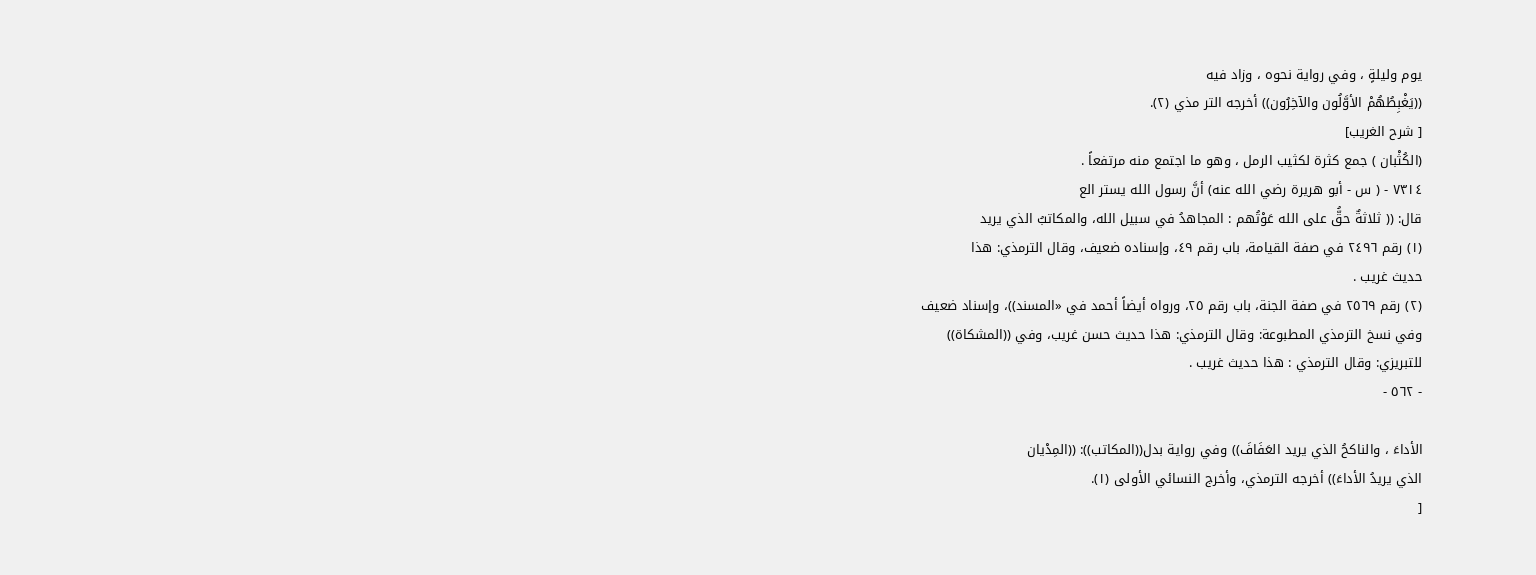يوم وليلةٍ ، وفي رواية نحوه ، وزاد فيه
((يَغْبِطُهُمْ الأوَّلُون والآخِرُون)) أخرجه التر مذي (٢).
[ شرح الغريب]
(الكُثْبان ) جمع كثرة لكثيب الرمل ، وهو ما اجتمع منه مرتفعاً .
٧٣١٤ - ( س - أبو هريرة رضي الله عنه) أنَّ رسول الله يستر الع
قال: (( ثلاثةٌ حقُّ على الله عَوْتُهم : المجاهدُ في سبيل الله، والمكاتبُ الذي يريد
(١) رقم ٢٤٩٦ في صفة القيامة، باب رقم ٤٩، وإسناده ضعيف، وقال الترمذي: هذا
حديث غريب .
(٢) رقم ٢٥٦٩ في صفة الجنة، باب رقم ٢٥، ورواه أيضاً أحمد في «المسند))، وإسناد ضعيف
وفي نسخ الترمذي المطبوعة: وقال الترمذي: هذا حديث حسن غريب، وفي ((المشكاة))
للتبريزي: وقال الترمذي : هذا حديث غريب .
- ٥٦٢ -

الأداءَ ، والناكحُ الذي يريد العَفَافَ)) وفي رواية بدل((المكاتب)): ((المِدْيان
الذي يريدُ الأداءَ)) أخرجه الترمذي، وأخرج النسائي الأولى (١).
[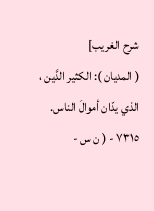شرح الغريب]
( المديان ): الكثير الدَّين ، الذي يدّان أموالَ الناس.
٧٣١٥ - ( ن س -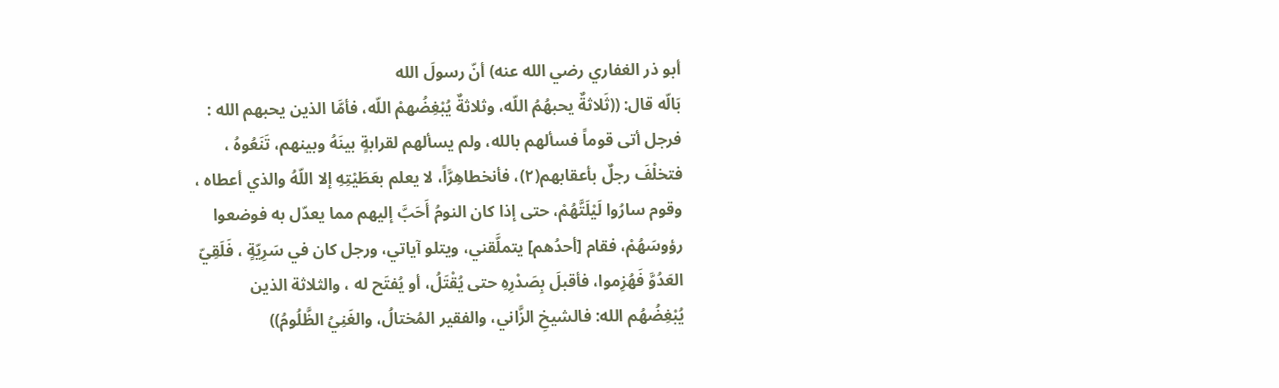أبو ذر الغفاري رضي الله عنه) أنّ رسولَ الله
بَالّه قال: ((ثَلاثةٌ يحبهُمُ اللّه، وثلاثةٌ يُبْغِضُهمْ اللّه، فأمَّا الذين يحبهم الله :
فرجل أتى قوماً فسألهم بالله، ولم يسألهم لقرابةٍ بينَهُ وبينهم، تَنَعُوهُ ،
فتخلْفَ رجلٌ بأعقابهم(٢)، فأنخطاهِرَّاً، لا يعلم بعَطَيْتِهِ إلا اللّهُ والذي أعطاه ،
وقوم سارُوا لَيْلَتَّهُمْ، حتى إذا كان النومُ أَحَبَّ إليهم مما يعدّل به فوضعوا
رؤوسَهُمْ، فقام [أحدُهم] يتملَّقني، ويتلو آياتي، ورجل كان في سَرِيّةٍ ، فَلَقِيّ
العَدُوَّ فَهُزِموا، فأقبلَ بِصَدْرِهِ حتى يُقْتَلُ، أو يُفتَح له ، والثلاثة الذين
يُبْغِضُهُم الله: فالشيخِ الزَّاني، والفقير المُختالُ، والغَنِيُ الظَّلُومُ))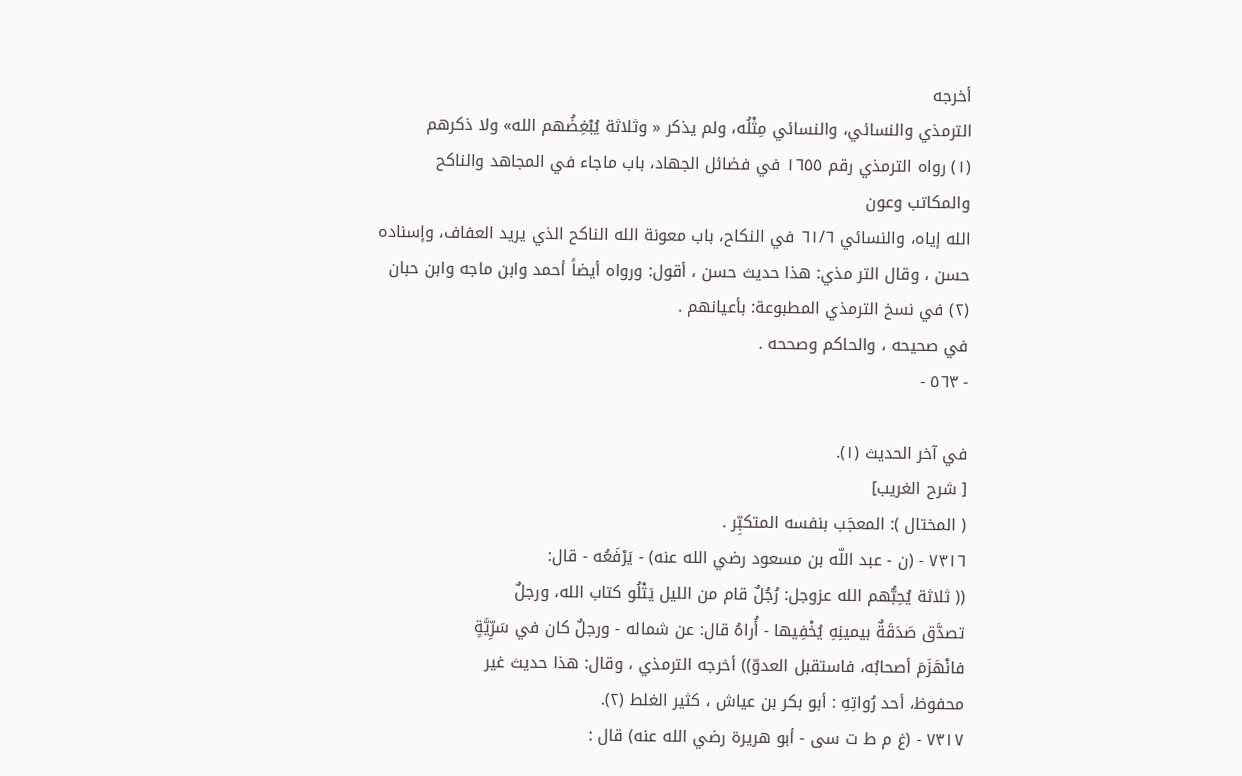أخرجه
الترمذي والنسائي، والنسائي مِثْلُه، ولم يذكر « وثلاثة يُبْغِضُهم الله» ولا ذكرهم
(١) رواه الترمذي رقم ١٦٥٥ في فضائل الجهاد، باب ماجاء في المجاهد والناكح والمكاتب وعون
الله إياه، والنسائي ٦١/٦ في النكاح، باب معونة الله الناكح الذي يريد العفاف، وإسناده
حسن ، وقال التر مذي: هذا حديث حسن ، أقول: ورواه أيضاً أحمد وابن ماجه وابن حبان
(٢) في نسخ الترمذي المطبوعة: بأعيانهم .
في صحيحه ، والحاكم وصححه .
- ٥٦٣ -

في آخر الحديث (١).
[ شرح الغريب]
( المختال ): المعجَب بنفسه المتكبِّر .
٧٣١٦ - (ن - عبد اللّه بن مسعود رضي الله عنه) - يَرْفَعُه - قال:
(( ثلاثة يُحِبُّهم الله عزوجل: رُجُلٌ قام من الليل يَتْلُو كتاب الله، ورجلٌ
تصدَّق صَدَقَةٌ بيمينِهِ يُخْفِيها - أُراهُ قال: عن شماله - ورجلٌ كان في سَرِّيَّةٍ
فانْهَزَمَ أصحابُه، فاستقبل العدوّ)) أخرجه الترمذي ، وقال: هذا حديث غير
محفوظ، أحد رُواتِهِ : أبو بكر بن عياش ، كثير الغلط (٢).
٧٣١٧ - (غ م ط ت سى - أبو هريرة رضي الله عنه) قال :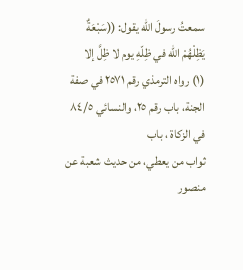سمعتُ رسولَ الله يقول: ((سَبْعَةٌ يَظِلْهُمْ الله في ظِلّهِ يوم لا ظِلَّ إلا
(١) رواه الترمذي رقم ٢٥٧١ في صفة الجنة، باب رقم ٢٥، والنسائي ٨٤/٥ في الزكاة ، باب
ثواب من يعطي، من حديث شعبة عن منصور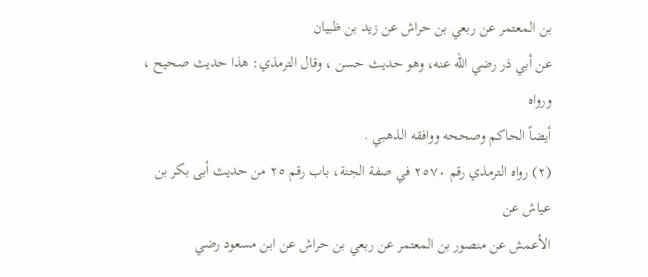بن المعتمر عن ربعي بن حراش عن زيد بن ظبيان
عن أبي ذر رضي الله عنه، وهو حديث حسن ، وقال الترمذي: هذا حديث صحيح ، ورواه
أيضاً الحاكم وصححه ووافقه الذهبي .
(٢) رواه الترمذي رقم ٢٥٧٠ في صفة الجنة، باب رقم ٢٥ من حديث أبى بكر بن عياش عن
الأعمش عن منصور بن المعتمر عن ربعي بن حراش عن ابن مسعود رضي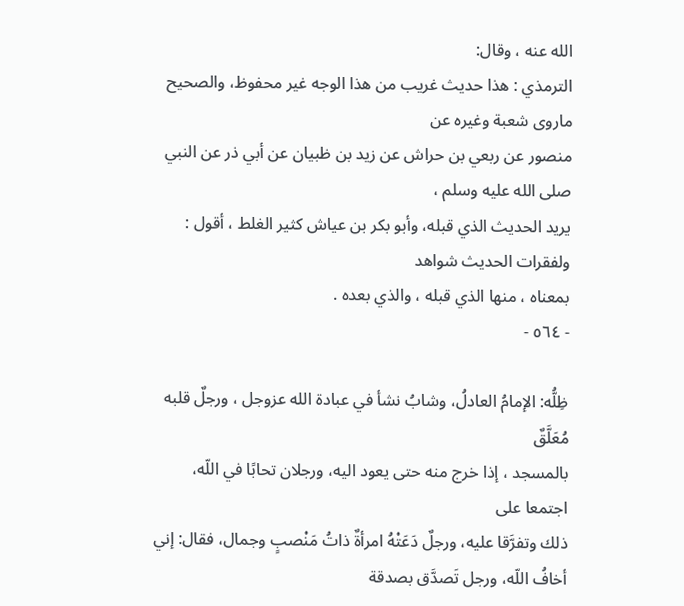الله عنه ، وقال:
الترمذي : هذا حديث غريب من هذا الوجه غير محفوظ، والصحيح ماروى شعبة وغيره عن
منصور عن ربعي بن حراش عن زيد بن ظبيان عن أبي ذر عن النبي صلى الله عليه وسلم ،
يريد الحديث الذي قبله، وأبو بكر بن عياش كثير الغلط ، أقول : ولفقرات الحديث شواهد
بمعناه ، منها الذي قبله ، والذي بعده .
- ٥٦٤ -

ظِلُّه: الإمامُ العادلُ، وشابُ نشأ في عبادة الله عزوجل ، ورجلٌ قلبه مُعَلَّقٌ
بالمسجد ، إذا خرج منه حتى يعود اليه، ورجلان تحابًا في اللّه، اجتمعا على
ذلك وتفرَّقا عليه، ورجلٌ دَعَتْهُ امرأةٌ ذاتُ مَنْصبٍ وجمال، فقال: إني
أخافُ اللّه، ورجل تَصدَّق بصدقة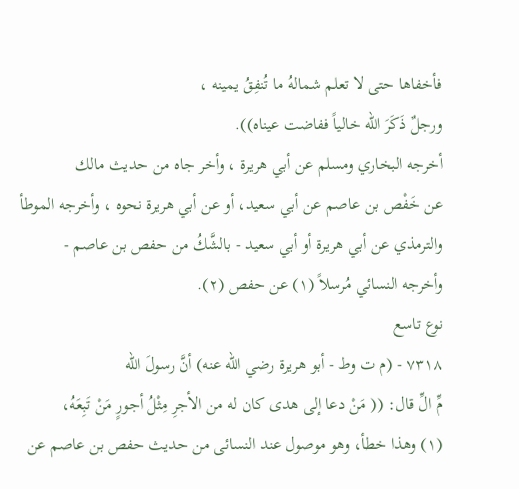فأخفاها حتى لا تعلم شمالهُ ما تُنفِقُ يمينه ،
ورجلٌ ذَكَرَ الله خالياً ففاضت عيناه)).
أخرجه البخاري ومسلم عن أبي هريرة ، وأخر جاه من حديث مالك
عن خَفْص بن عاصم عن أبي سعيد، أو عن أبي هريرة نحوه ، وأخرجه الموطأ
والترمذي عن أبي هريرة أو أبي سعيد - بالشَّكُ من حفص بن عاصم -
وأخرجه النسائي مُرسلاً (١) عن حفص (٢).
نوع تاسع
٧٣١٨ - (م ت وط - أبو هريرة رضي الله عنه) أنَّ رسولَ الله
مِّ الِّ قال: (( مَنْ دعا إلى هدى كان له من الأجرِ مِثْلُ أجورٍ مَنْ تَبِعَهُ،
(١) وهذا خطأ، وهو موصول عند النسائى من حديث حفص بن عاصم عن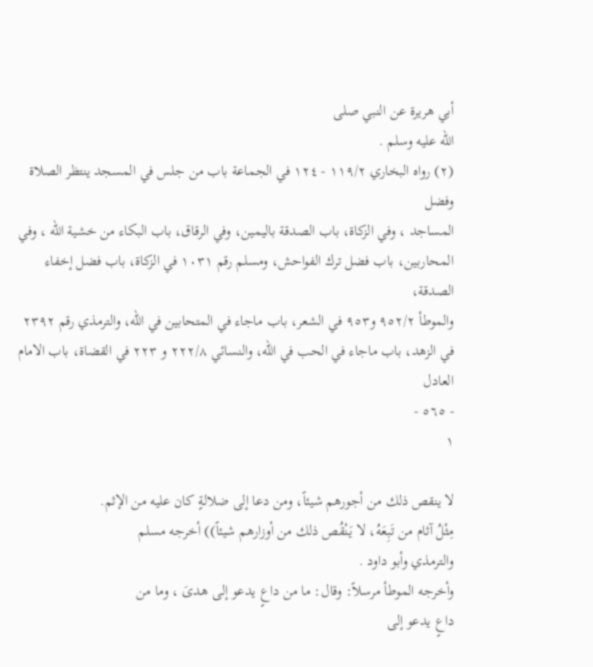أبي هريرة عن النبي صلى
الله عليه وسلم .
(٢) رواه البخاري ١١٩/٢ - ١٢٤ في الجماعة باب من جلس في المسجد ينتظر الصلاة وفضل
المساجد ، وفي الزكاة، باب الصدقة باليمين، وفي الرقاق، باب البكاء من خشية الله ، وفي
المحاربين، باب فضل ترك الفواحش، ومسلم رقم ١٠٣١ في الزكاة، باب فضل إخفاء الصدقة،
والموطأ ٩٥٢/٢ و٩٥٣ في الشعر، باب ماجاء في المتحابين في الله، والترمذي رقم ٢٣٩٢
في الزهد، باب ماجاء في الحب في الله، والنسائي ٢٢٢/٨ و ٢٢٣ في القضاة، باب الامام العادل
- ٥٦٥ -
١

لا ينقص ذلك من أجورهم شيئاً، ومن دعا إلى ضلالةٍ كان عليه من الإثم.
مِثْلُ آثام من تَبِعَهُ، لا يَنْقُص ذلك من أوزارهم شيئاً)) أخرجه مسلم
والترمذي وأبو داود .
وأخرجه الموطأ مرسلاً: وقال: ما من داعٍ يدعو إلى هدىَ ، وما من
داعٍ يدعو إلى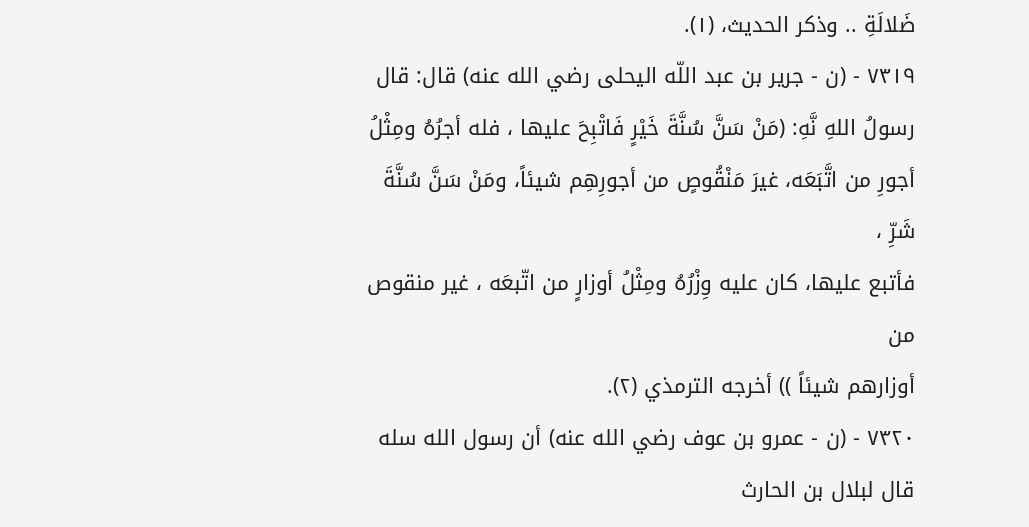ضَلالَةِ .. وذكر الحديث، (١).
٧٣١٩ - (ن - جرير بن عبد اللّه اليحلى رضي الله عنه) قال: قال
رسولُ اللهِ نَّهِ: (مَنْ سَنَّ سُنَّةَ خَيْرٍ فَاتْبِحَ عليها ، فله أجرُهُ ومِثْلُ
أجورِ من اتَّبَعَه، غيرَ مَنْقُوصٍ من أجورِهِم شيئاً، ومَنْ سَنَّ سُنَّةَ شَرِّ ،
فأتبع عليها، كان عليه وِزْرُهُ ومِثْلُ أوزارٍ من اتّبعَه ، غير منقوص من
أوزارهم شيئاً )) أخرجه الترمذي (٢).
٧٣٢٠ - (ن - عمرو بن عوف رضي الله عنه) أن رسول الله سله
قال لبلال بن الحارث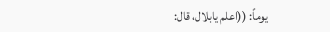يوماً: ((اعلم يابلال، قال: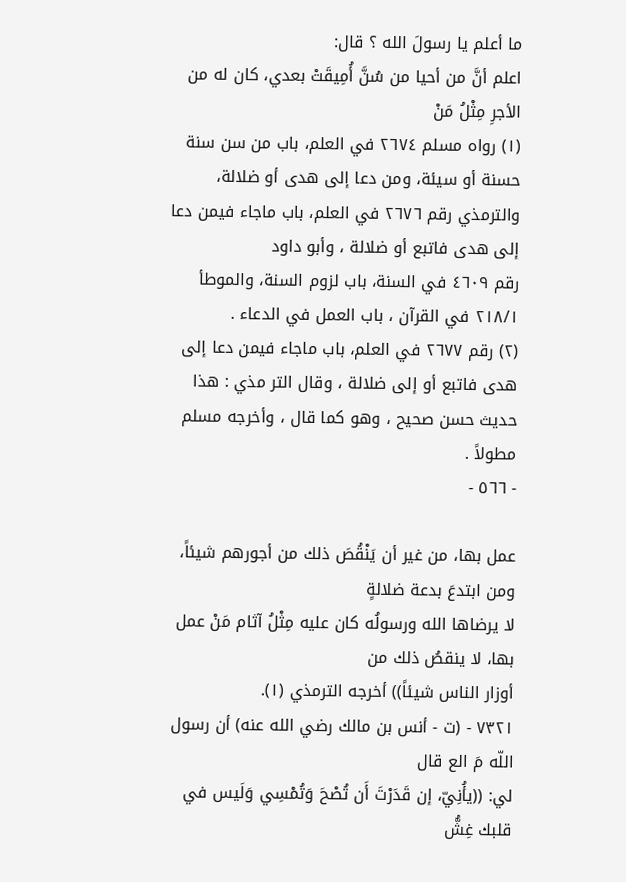ما أعلم يا رسولَ الله ؟ قال:
اعلم أنَّ من أحيا من سُنَّ أُمِيقَتْ بعدي، كان له من الأجرِ مِثْلُ مَنْ
(١) رواه مسلم ٢٦٧٤ في العلم، باب من سن سنة حسنة أو سيئة، ومن دعا إلى هدى أو ضلالة،
والترمذي رقم ٢٦٧٦ في العلم، باب ماجاء فيمن دعا إلى هدى فاتبع أو ضلالة ، وأبو داود
رقم ٤٦٠٩ في السنة، باب لزوم السنة، والموطأ ٢١٨/١ في القرآن ، باب العمل في الدعاء .
(٢) رقم ٢٦٧٧ في العلم، باب ماجاء فيمن دعا إلى هدى فاتبع أو إلى ضلالة ، وقال التر مذي : هذا
حديث حسن صحيح ، وهو كما قال ، وأخرجه مسلم مطولاً .
- ٥٦٦ -

عمل بها، من غير أن يَنْقُصَ ذلك من أجورهم شيئاً، ومن ابتدعَ بدعة ضلالةٍ
لا يرضاها الله ورسولُه كان عليه مِثْلُ آثام مَنْ عمل بها، لا ينقصُ ذلك من
أوزار الناس شيئاً)) أخرجه الترمذي (١).
٧٣٢١ - (ت - أنس بن مالك رضي الله عنه) أن رسول اللّه مَ الع قال
لي: ((يأُنِيّ، إن قَدَرْتَ أَن تُصْحَ وَتُمْسِي وَلَيس في قلبك غِشُّ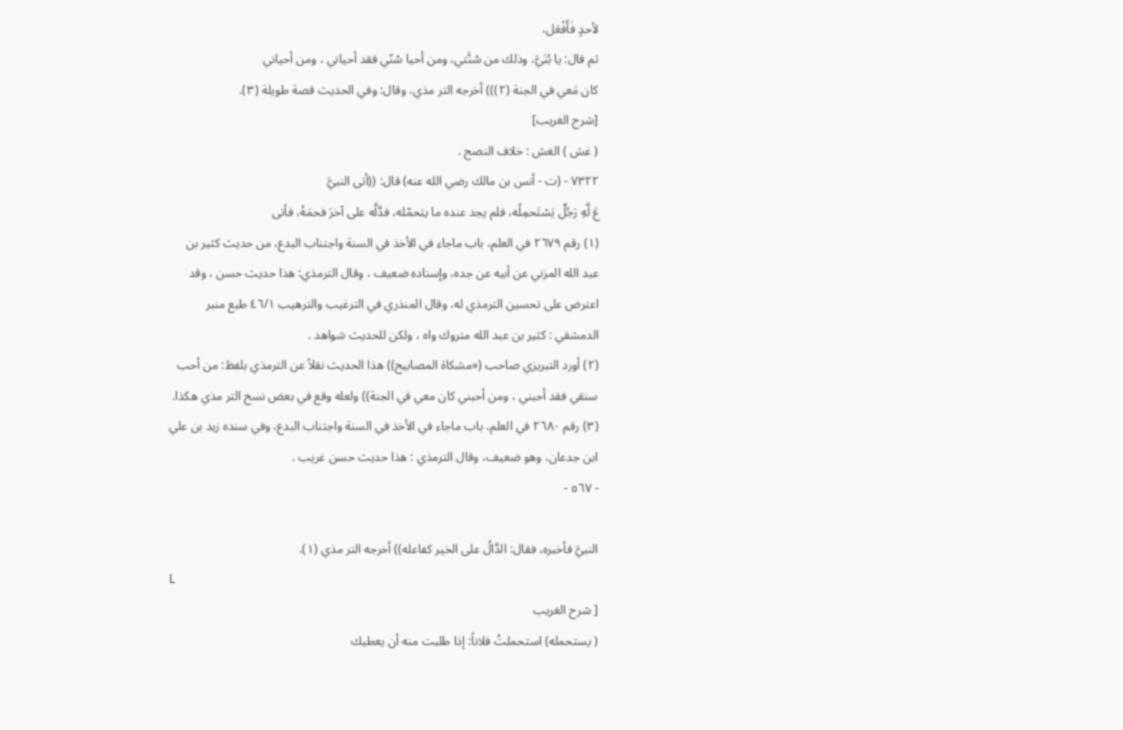لأحدٍ فَأَفْعَل،
ثم قال: يا بُنَيَّ، وذلك من سُنَّتي، ومن أحيا سُنّي فقد أحياني ، ومن أحياني
كان مَعي في الجنة (٢))) أخرجه التر مذي، وقال: وفي الحديث قصة طويلة (٣).
[شرح الغريب]
( غش ) الغش : خلاف النصح .
٧٣٢٢ - (ت - أنس بن مالك رضي الله عنه) قال: ((أتى النبيَّ
عَ لَّهِ رَجُلٌ يَسْتَحمِلُه، فلم يجد عنده ما يتحمّله، فدَّلَّه على آخرَ فحمَهُ، فأتى
(١) رقم ٢٦٧٩ في العلم، باب ماجاء في الأخذ في السنة واجتناب البدع، من حديث كثير بن
عبد الله المزني عن أبيه عن جده، وإسناده ضعيف ، وقال الترمذي: هذا حديث حسن ، وقد
اعترض على تحسين الترمذي له، وقال المنذري في الترغيب والترهيب ٤٦/١ طبع منبر
الدمشقي : كثير بن عبد الله متروك واه ، ولكن للحديث شواهد .
(٢) أورد التبريزي صاحب («مشكاة المصابيح)) هذا الحديث نقلاً عن الترمذي بلفظ: من أحب
سنقي فقد أحبني ، ومن أحبني كان معي في الجنة)) ولعله وقع في بعض نسخ التر مذي هكذا.
(٣) رقم ٢٦٨٠ في العلم، باب ماجاء في الأخذ في السنة واجتناب البدع، وفي سنده زيد بن علي
ابن جدعان، وهو ضعيف، وقال الترمذي : هذا حديث حسن غريب .
- ٥٦٧ -

النبيَّ فأخبره، فقال: الدَّالُ على الخير كفاعله)) أخرجه التر مذي (١).
L
[ شرح الغريب
( يستحمله) استحملتُ فلاناً: إذا طلبت منه أن يعطيك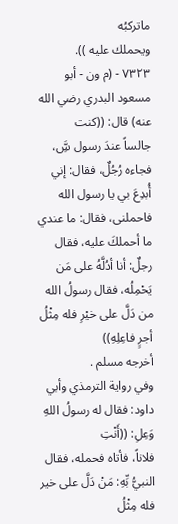ماتركبُه
ويحملك عليه )).
٧٣٢٣ - (م ون - أبو مسعود البدري رضي الله عنه) قال: ((كنت
جالساً عندَ رسول سَِّ، فجاءه رُجُلٌ، فقال: إني أُبدِعَ بي يا رسول الله
فاحملنى، فقال: ما عندي ما أحملكَ عليه، فقال رجلٌ: أنا أدُلَّهُ على مَن
يَحْمِلُه، فقال رسولُ الله من دَلَّ على خيْرِ فله مِثْلُ أجرٍ فاعِلِهِ))
أخرجه مسلم .
وفي رواية الترمذي وأبي داود: فقال له رسولُ اللهِ وَعِلِ: ((أَنْتِ
فلاناً، فأتاه فحمله، فقال النبيُّ بِّهِ: مَنْ دَلَّ على خير فله مِثْلُ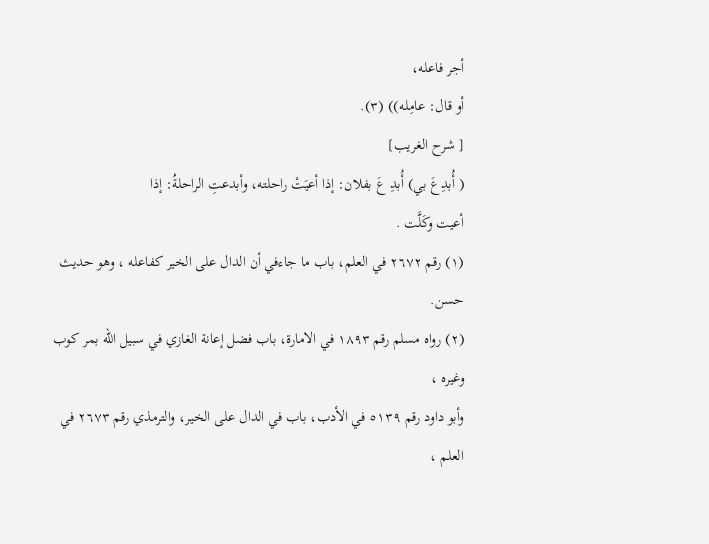أجر فاعله،
أو قال: عامِله)) (٣).
[ شرح الغريب]
( أُبدِعَ بي) أُبدِ عَ بفلان: إذا أعيَتْ راحلته، وأبدعتِ الراحلةُ: إذا
أعيت وكَلَّت .
(١) رقم ٢٦٧٢ في العلم، باب ما جاءفي أن الدال على الخير كفاعله ، وهو حديث حسن.
(٢) رواه مسلم رقم ١٨٩٣ في الامارة، باب فضل إعانة الغازي في سبيل الله بمر كوب وغيره ،
وأبو داود رقم ٥١٣٩ في الأدب، باب في الدال على الخير، والترمذي رقم ٢٦٧٣ في العلم ،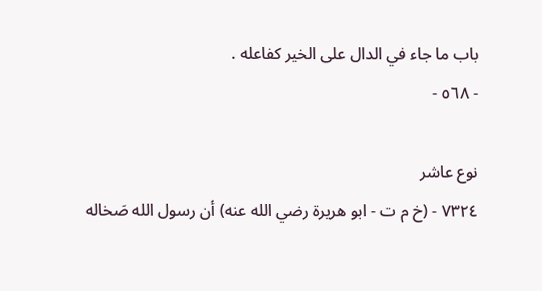باب ما جاء في الدال على الخير كفاعله .
- ٥٦٨ -

نوع عاشر
٧٣٢٤ - (خ م ت - ابو هريرة رضي الله عنه) أن رسول الله صَخاله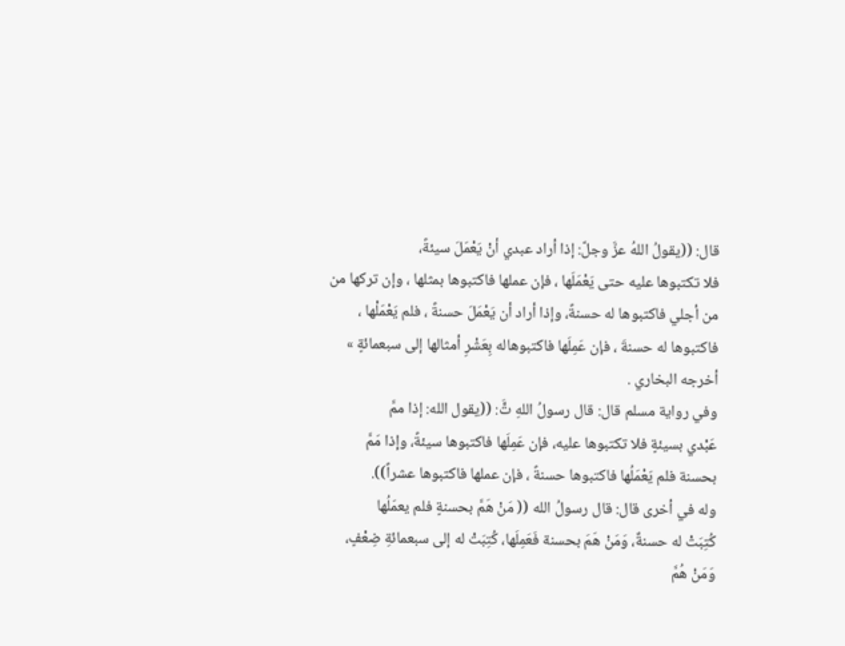قال: ((يقولُ اللهُ عزَّ وجلَّ: إذا أراد عبدي أنْ يَعْمَلَ سيئةً،
فلا تكتبوها عليه حتى يَعْمَلَها ، فإن عملها فاكتبوها بمثلها ، وإن تركها من
من أجلي فاكتبوها له حسنةً، وإذا أراد أن يَعْمَلَ حسنةً ، فلم يَعْمَلْها ،
فاكتبوها له حسنةَ ، فإن عَمِلَها فاكتبوهاله بِعَشْرِ أمثالها إلى سبعمائةٍ »
أخرجه البخاري .
وفي رواية مسلم قال: قال رسولُ اللهِ تٍَّ: ((يقول الله: إذا ممَّ
عَبْدي بسيئةٍ فلا تكتبوها عليه، فإن عَمِلَها فاكتبوها سيئةً، وإذا مَمَّ
بحسنة فلم يَعْمَلُها فاكتبوها حسنةً ، فإن عملها فاكتبوها عشراً)).
وله في أخرى قال: قال رسولُ الله (( مَنْ هَمَّ بحسنةٍ فلم يعمَلُها
كُتِبَتْ له حسنةٌ، وَمَنْ هَمَ بحسنة فَعَمِلَها، كُتِبَتْ له إلى سبعمائةِ ضِعْفٍ،
وَمَنْ هُمَّ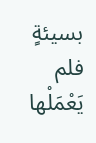بسيئةٍ فلم يَعْمَلْها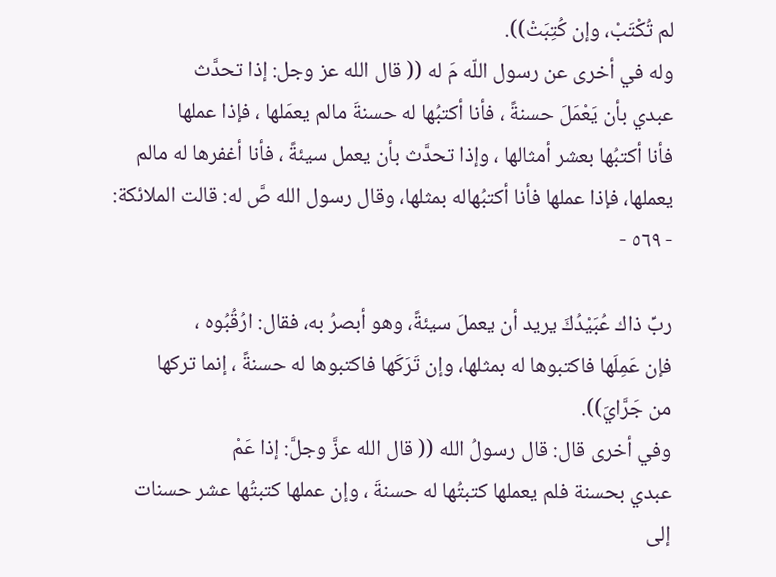لم تُكْتَبْ، وإن كُتِبَتْ)).
وله في أخرى عن رسول اللّه مَ له (( قال الله عز وجل: إذا تحدَّث
عبدي بأن يَعْمَلَ حسنةً ، فأنا أكتبُها له حسنةَ مالم يعمَلها ، فإذا عملها
فأنا أكتبُها بعشر أمثالها ، وإذا تحدَّث بأن يعمل سيئةً ، فأنا أغفرها له مالم
يعملها، فإذا عملها فأنا أكتبُهاله بمثلها، وقال رسول الله صَّ له: قالت الملائكة:
- ٥٦٩ -

ربِّ ذاك عُبَيْدُكَ يريد أن يعملَ سيئةً، وهو أبصرُ به، فقال: ارُقُبُوه ،
فإن عَمِلَها فاكتبوها له بمثلها، وإن تَرَكَها فاكتبوها له حسنةً ، إنما تركها
من جَرَّايَ)).
وفي أخرى قال: قال رسولُ الله (( قال الله عزَّ وجلَّ: إذا عَمْ
عبدي بحسنة فلم يعملها كتبتُها له حسنةَ ، وإن عملها كتبتُها عشر حسنات
إلى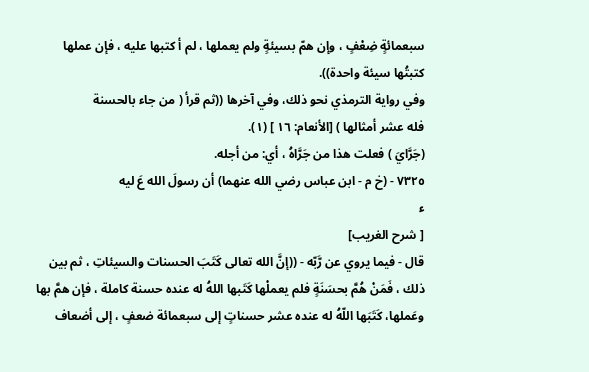سبعمائةٍ ضِعْفٍ ، وإن همّ بسيئةٍ ولم يعملها ، لم أ کتبها عليه ، فإن عملها
كتبتُها سيئة واحدة)).
وفي رواية الترمذي نحو ذلك، وفي آخرها ((ثم قرأ ( من جاء بالحسنة
فله عشر أمثالها ) [الأنعام: ١٦ ] (١).
(جَرَّايَ ) فعلت هذا من جَرَّاهُ ، أي: من أجله.
٧٣٢٥ - (خ م - ابن عباس رضي الله عنهما) أن رسولَ الله عَ ليه
ء
[ شرح الغريب]
قال - فيما يروي عن رَّبّه - ((إنَّ الله تعالى كَتَبَ الحسنات والسيئاتِ ، ثم بين
ذلك ، فَمَنْ هُمَّ بحسَنَةٍ فلم يعملْها كَتَبها اللهُ له عنده حسنة كاملة ، فإن همَّ بها
وعَملها، كَتَبَها اللّهُ له عنده عشر حسناتٍ إلى سبعمائة ضعفٍ ، إلى أضعاف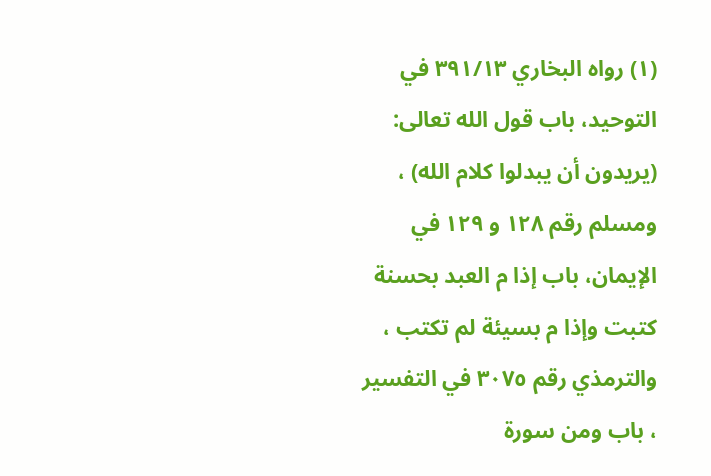(١) رواه البخاري ٣٩١/١٣ في التوحيد، باب قول الله تعالى: (يريدون أن يبدلوا كلام الله) ،
ومسلم رقم ١٢٨ و ١٢٩ في الإيمان، باب إذا م العبد بحسنة كتبت وإذا م بسيئة لم تكتب ،
والترمذي رقم ٣٠٧٥ في التفسير ، باب ومن سورة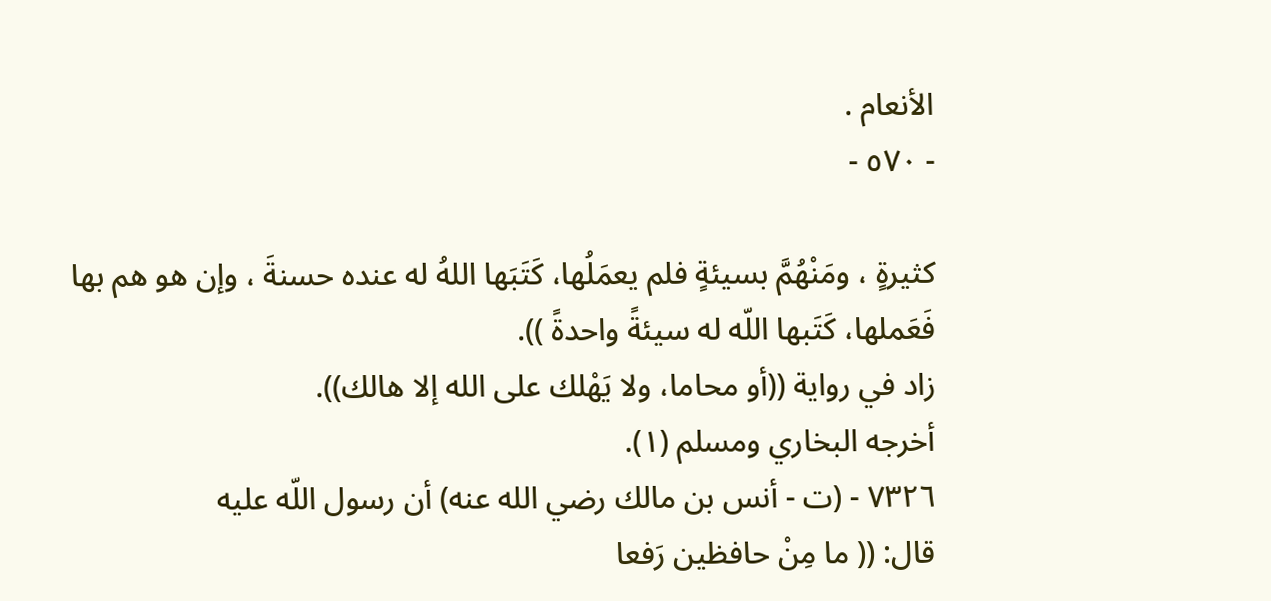الأنعام .
- ٥٧٠ -

كثيرةٍ ، ومَنْهُمَّ بسيئةٍ فلم يعمَلُها، كَتَبَها اللهُ له عنده حسنةَ ، وإن هو هم بها
فَعَملها، كَتَبها اللّه له سيئةً واحدةً )).
زاد في رواية ((أو محاما، ولا يَهْلك على الله إلا هالك)).
أخرجه البخاري ومسلم (١).
٧٣٢٦ - (ت - أنس بن مالك رضي الله عنه) أن رسول اللّه عليه
قال: (( ما مِنْ حافظين رَفعا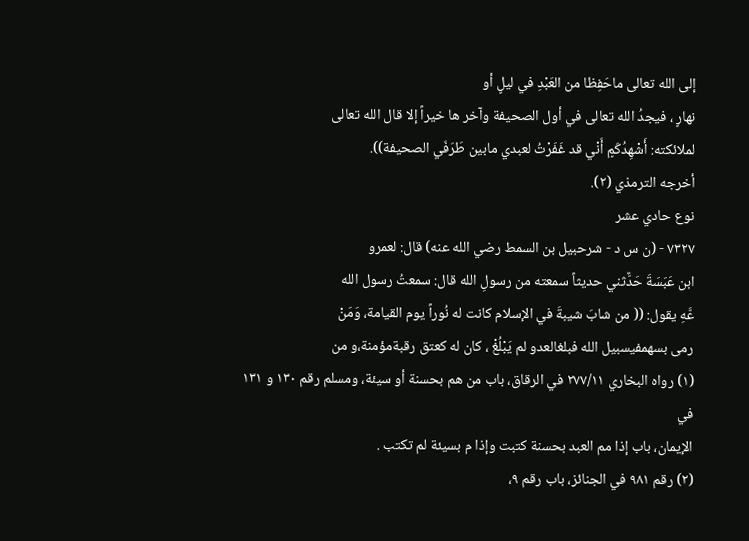إلى الله تعالى ماحَفِظا من العَبْدِ في ليلٍ أو
نهارٍ ، فيجدُ الله تعالى في أول الصحيفة وآخر ها خيراً إلا قال الله تعالى
لملائكته: أَشْهِدُكَمٍ أَنْي قد غَفَرْتُ لعبدي مابين طَرَفَي الصحيفة)).
أخرجه الترمذي (٢).
نوع حادي عشر
٧٣٢٧ - (ن س د - شرحبيل بن السمط رضي الله عنه) قال: لعمرو
ابن عَبَسَةَ حَدٌّثني حديثاً سمعته من رسولِ الله قال: سمعتُ رسول الله
عَّهِ يقول: (( من شابَ شيبةَ في الإسلام كانت له نُوراً يوم القيامة، وَمَنْ
رمی بسهمفيسبیل الله فبلغالعدو لم يَبْلُغْ ، كان له كعتق رقبةمؤمنة،و من
(١) رواه البخاري ٢٧٧/١١ في الرقاق، باب من هم بحسنة أو سيئة، ومسلم رقم ١٣٠ و ١٣١ في
الإيمان، باب إذا مم العبد بحسنة كتبت وإذا م بسيئة لم تكتب .
(٢) رقم ٩٨١ في الجنائز، باب رقم ٩،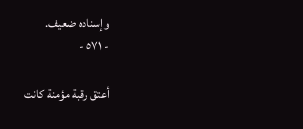وإسناده ضعيف.
- ٥٧١ -

أعتق رقبة مؤمنة كانت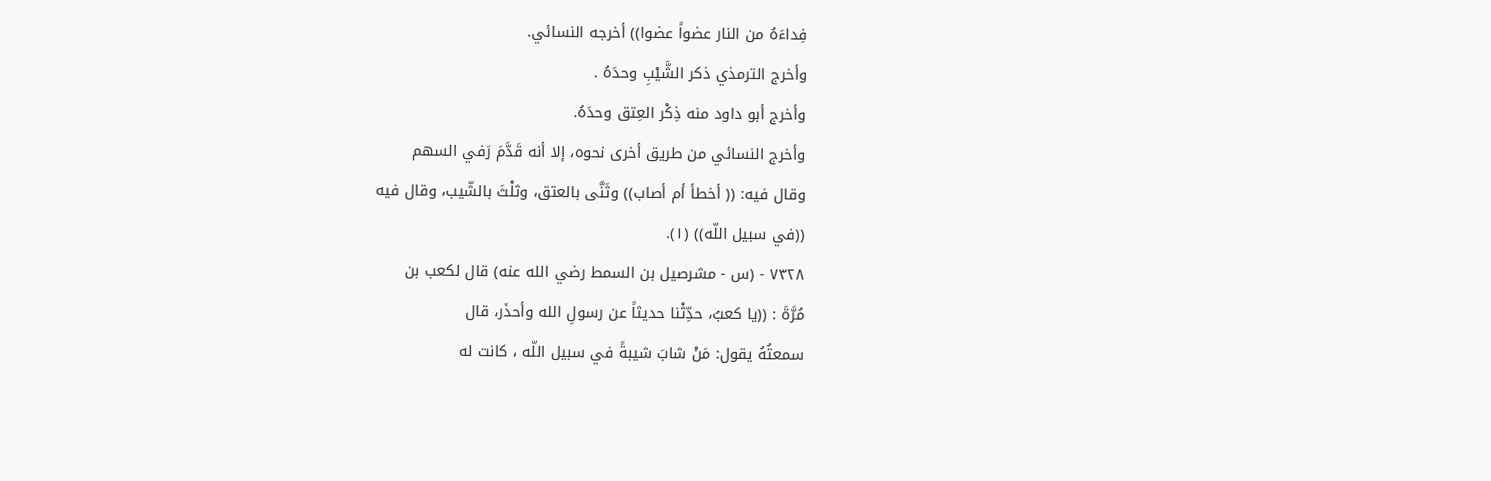فِداءَهُ من النار عضواً عضوا)) أخرجه النسائي.
وأخرج الترمذي ذكر الشَّيْبِ وحدَهُ .
وأخرج أبو داود منه ذِكْر العِتق وحدَهُ.
وأخرج النسائي من طريق أخرى نحوه، إلا أنه قَدَّمَ رَفي السهم
وقال فيه: (( أخطأ أم أصاب)) وثَنَّى بالعتق، وثلْثَ بالشّيب، وقال فيه
((في سبيل اللّه)) (١).
٧٣٢٨ - (س - مشرصيل بن السمط رضي الله عنه) قال لكعب بن
مُرَّةَ : ((يا كعبُ، حدِّثْنا حديثاً عن رسولِ الله وأحذَر، قال
سمعتُهُ يقول: مَنْ شابَ شيبةً في سبيل اللّه ، كانت له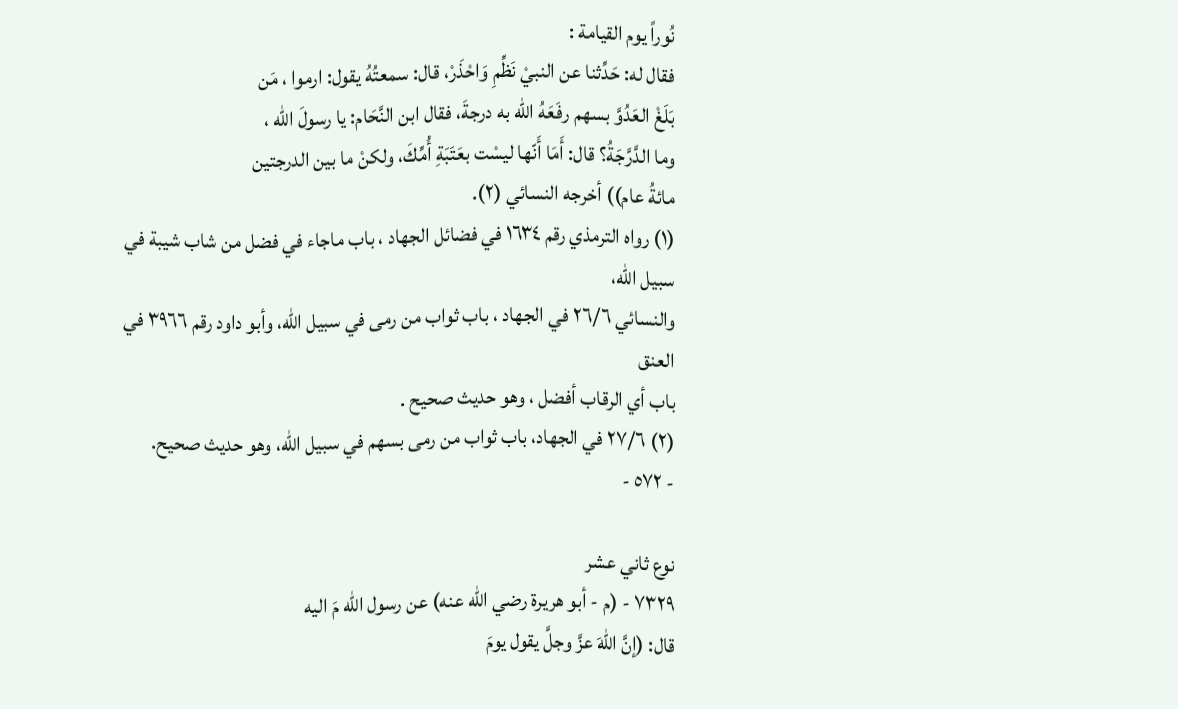نُوراً يوم القيامة :
فقال له: حَدِّثنا عن النبيْ نَظِّمِ وَاحْذَرْ، قال: سمعتُهُ يقول: ارموا ، مَن
بَلَغْ العَدُوَّ بسهم رفَعَهُ الله به درجةَ، فقال ابن النَّحَام: يا رسولَ الله ،
وما الدَّرَّجَةُ؟ قال: أَمَا أَنّها ليسْت بعَتَبَةِ أُمِّكَ، ولكنْ ما بين الدرجتين
مائةُ عام)) أخرجه النسائي (٢).
(١) رواه الترمذي رقم ١٦٣٤ في فضائل الجهاد ، باب ماجاء في فضل من شاب شيبة في سبيل الله،
والنسائي ٢٦/٦ في الجهاد ، باب ثواب من رمى في سبيل الله، وأبو داود رقم ٣٩٦٦ في العنق
باب أي الرقاب أفضل ، وهو حديث صحيح .
(٢) ٢٧/٦ في الجهاد، باب ثواب من رمى بسهم في سبيل الله، وهو حديث صحيح.
- ٥٧٢ -

نوع ثاني عشر
٧٣٢٩ - (م - أبو هريرة رضي الله عنه) عن رسول اللّه مَ اليه
قال: (إنَّ اللهَ عزَّ وجلَّ يقول يومَ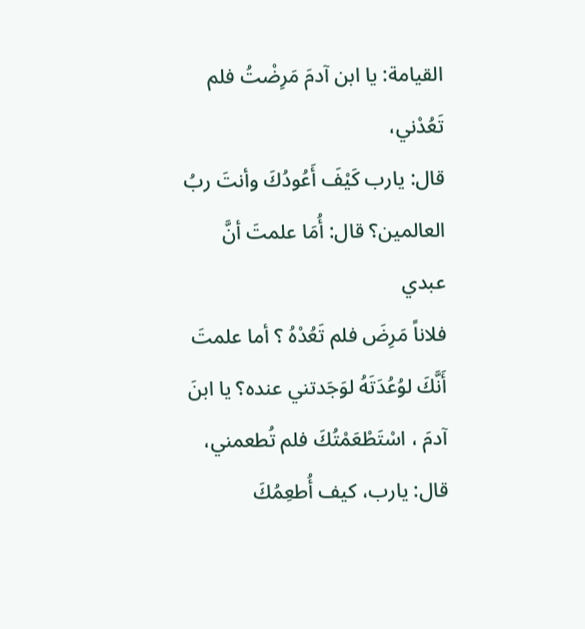القيامة: يا ابن آدمَ مَرِضْتُ فلم تَعُدْني،
قال: يارب كَيْفَ أَعُودُكَ وأنتَ ربُ العالمين؟ قال: أُمَا علمتَ أنَّ عبدي
فلاناً مَرِضَ فلم تَعُدْهُ ؟ أما علمتَ أَنَّكَ لوُعُدَتَهُ لوَجَدتني عنده؟ يا ابنَ
آدمَ ، اسْتَطْعَمْتُكَ فلم تُطعمني، قال: يارب، كيف أُطعِمُكَ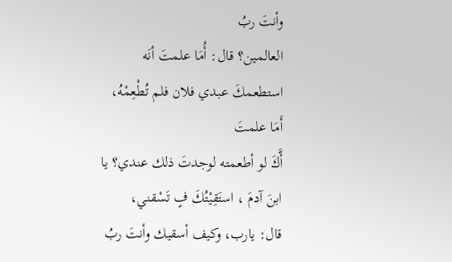وأنتَ ربُ
العالمين؟ قال: أُمَا علمتَ أنَه استطعمكَ عبدي فلان فلم تُطْعِمْهُ، أَمَا علمتَ
أَّكَ لو أطعمته لوجدتَ ذلك عندي؟ يا ابنَ آدمَ ، استَقِيْتُكَ فٍ تَسْقني،
قال: يارب، وكيف أسقيك وأنتَ ربُ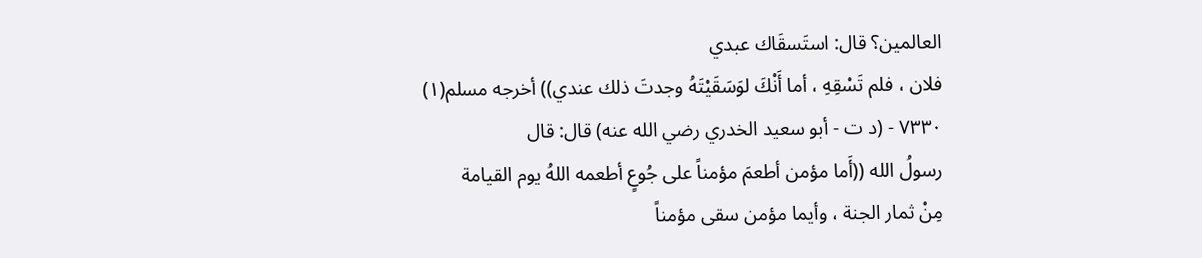العالمين؟ قال: استَسقَاك عبدي
فلان ، فلم تَسْقِهِ ، أما أَنْكَ لوَسَقَيْتَهُ وجدتَ ذلك عندي)) أخرجه مسلم(١)
٧٣٣٠ - (د ت - أبو سعيد الخدري رضي الله عنه) قال: قال
رسولُ الله ((أَما مؤمن أطعمَ مؤمناً على جُوعٍ أطعمه اللهُ يوم القيامة
مِنْ ثمار الجنة ، وأيما مؤمن سقى مؤمناً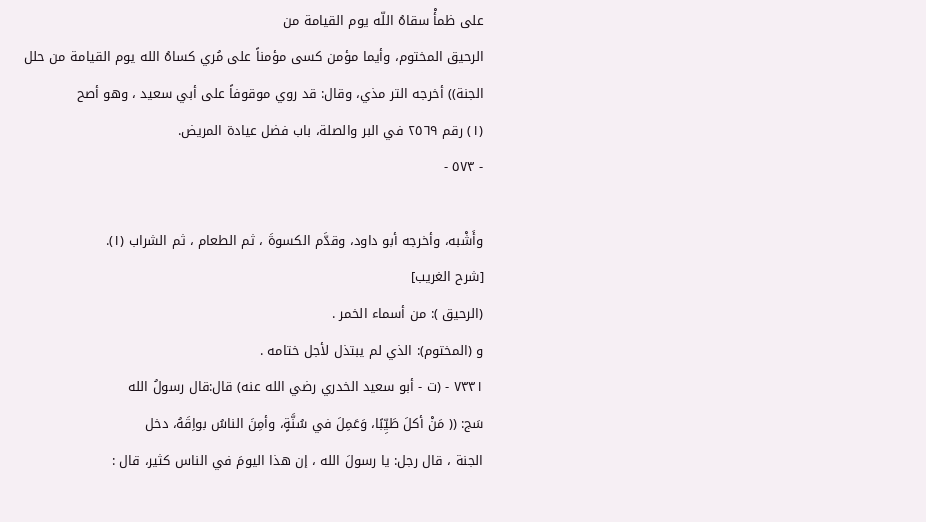على ظمأْ سقاهُ اللّه يوم القيامة من
الرحيق المختوم، وأيما مؤمن كسى مؤمناً على مُري كساهُ الله يوم القيامة من حلل
الجنة)) أخرجه التر مذي، وقال: قد روي موقوفاً على أبي سعيد ، وهو أصح
(١) رقم ٢٥٦٩ في البر والصلة، باب فضل عيادة المريض.
- ٥٧٣ -

وأَشْبه، وأخرجه أبو داود، وقدَّم الكسوةَ ، ثم الطعام ، ثم الشراب (١).
[شرح الغريب]
(الرحيق ): من أسماء الخمر .
و (المختوم): الذي لم يبتذل لأجل ختامه .
٧٣٣١ - (ت - أبو سعيد الخدري رضي الله عنه) قال:قال رسولُ الله
سَج: (( مَنْ أكلَ طَيِّبًا، وَعَمِلَ في سُنَّةٍ، وأمِنَ الناسُ بواِقَهُ، دخل
الجنة ، قال رجل: يا رسولَ الله ، إن هذا اليومَ في الناس كثير، قال :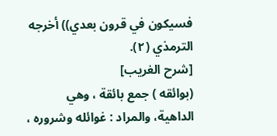فسيكون في قرون بعدي)) أخرجه الترمذي (٢).
[شرح الغريب]
(بوائقه ) جمع بائقة ، وهي الداهية، والمراد : غوائله وشروره ،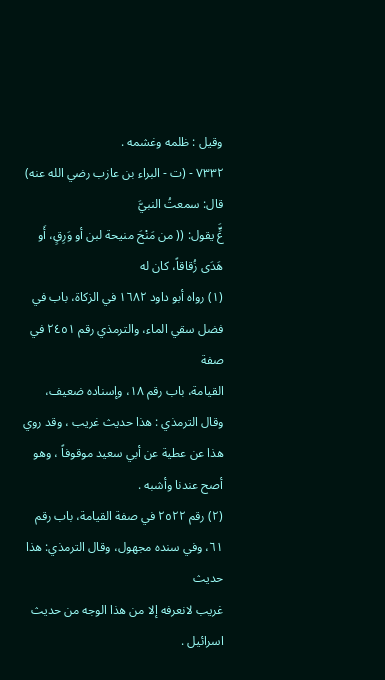وقيل : ظلمه وغشمه .
٧٣٣٢ - (ت - البراء بن عازب رضي الله عنه) قال: سمعتُ النبيَّ
عٍَّ يقول: (( من مَنْحَ منيحة لبن أو وَرِقٍ، أَو هَدَى زُقاقاً، كان له
(١) رواه أبو داود ١٦٨٢ في الزكاة، باب في فضل سقي الماء، والترمذي رقم ٢٤٥١ في صفة
القيامة، باب رقم ١٨، وإسناده ضعيف، وقال الترمذي : هذا حديث غريب ، وقد روي
هذا عن عطية عن أبي سعيد موقوفاً ، وهو أصح عندنا وأشبه .
(٢) رقم ٢٥٢٢ في صفة القيامة، باب رقم ٦١، وفي سنده مجهول، وقال الترمذي: هذا حديث
غريب لانعرفه إلا من هذا الوجه من حديث اسرائيل .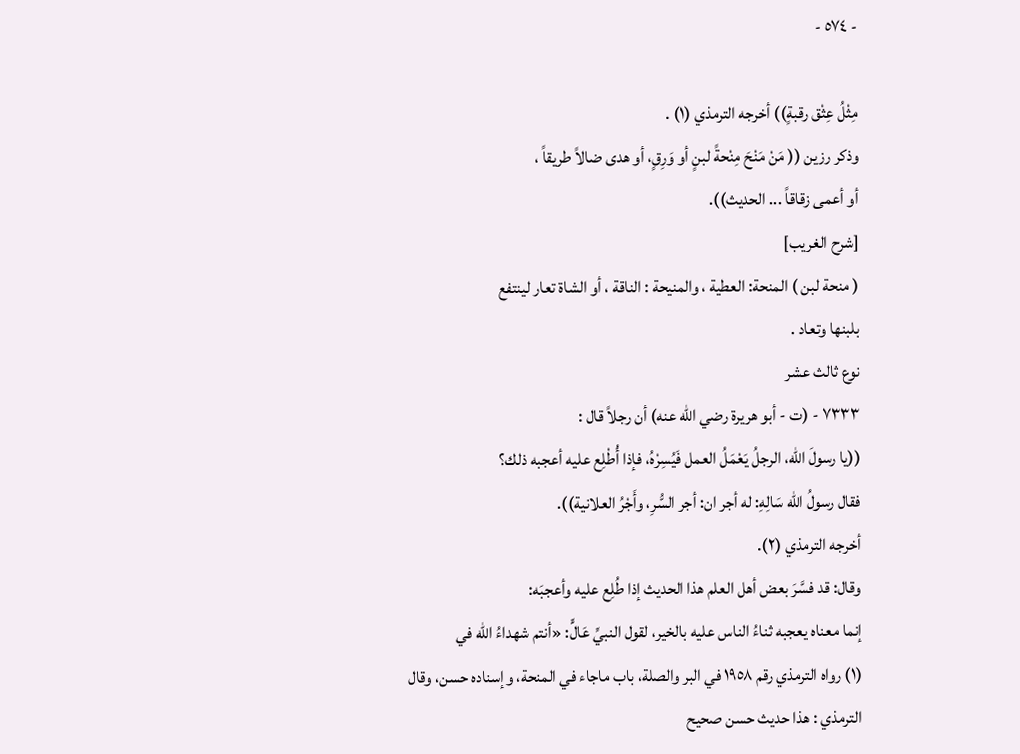- ٥٧٤ -

مِثْلُ عِثْق رقبةٍ)) أخرجه الترمذي (١) .
وذكر رزين (( مَنْ مَنْحَ مِنْحةً لبنٍ أو وَرِقٍ، أو هدى ضالاً طريقاً ،
أو أعمى زقاقاً ... الحديث)).
[شرح الغريب]
( منحة لبن ) المنحة: العطية ، والمنيحة : الناقة ، أو الشاة تعار لينتفع
بلبنها وتعاد .
نوع ثالث عشر
٧٣٣٣ - (ت - أبو هريرة رضي الله عنه) أن رجلاً قال :
((يا رسولَ الله، الرجلُ يَعْمَلُ العمل فَيُسِرْهُ، فإذا أُطْلِع عليه أعجبه ذلك؟
فقال رسولُ الله سَالِهِ: له أجر ان: أجر السُّرِ، وأَجْرُ العلانية)).
أخرجه الترمذي (٢).
وقال: قد فسَّرَ بعض أهل العلم هذا الحديث إذا طُلِع عليه وأعجبَه:
إنما معناه يعجبه ثناءُ الناس عليه بالخير، لقول النبيِّ عَالٍّ: «أنتم شهداءُ الله في
(١) رواه الترمذي رقم ١٩٥٨ في البر والصلة، باب ماجاء في المنحة، وإسناده حسن، وقال
الترمذي : هذا حديث حسن صحيح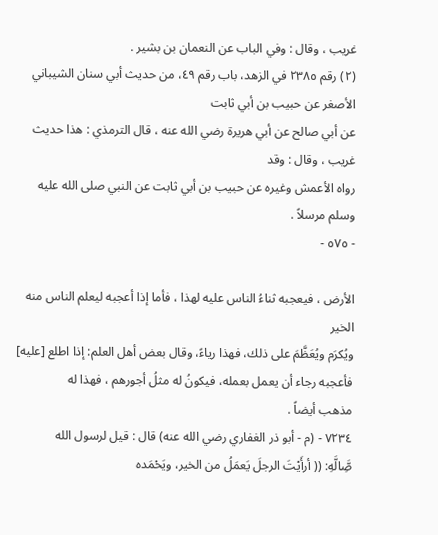غريب ، وقال : وفي الباب عن النعمان بن بشير .
(٢) رقم ٢٣٨٥ في الزهد، باب رقم ٤٩، من حديث أبي سنان الشيباني الأصغر عن حبيب بن أبي ثابت
عن أبي صالح عن أبي هريرة رضي الله عنه ، قال الترمذي : هذا حديث غريب ، وقال : وقد
رواه الأعمش وغيره عن حبيب بن أبي ثابت عن النبي صلى الله عليه وسلم مرسلاً .
- ٥٧٥ -

الأرض ، فيعجبه ثناءُ الناس عليه لهذا ، فأما إذا أعجبه ليعلم الناس منه الخير
ويُكرَم ويُعَظَّمَ على ذلك، فهذا رياءً، وقال بعض أهل العلم: إذا اطلع [عليه]
فأعجبه رجاء أن يعمل بعمله، فيكونُ له مثلُ أجورهم ، فهذا له
مذهب أيضاً .
٧٢٣٤ - (م - أبو ذر الغفاري رضي الله عنه) قال : قيل لرسول الله
صَِّالَّهِ: (( أرأَيْتَ الرجلَ يَعمَلُ من الخير، ويَحْمَده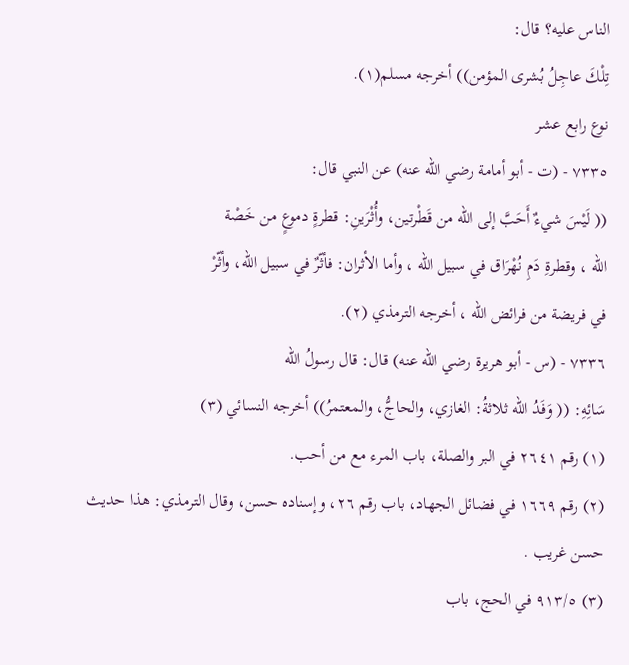الناس عليه؟ قال:
تِلْكَ عاجِلُ بُشرى المؤمن)) أخرجه مسلم(١).
نوع رابع عشر
٧٣٣٥ - (ت - أبو أمامة رضي الله عنه) عن النبي قال:
(( لَيْسَ شيءٌ أَحَبَّ إلى الله من قَطْرتين، وأُثْرَينِ: قطرةٍ دموعٍ من خَصْة
الله ، وقطرةِ دَمِ نُهْرَاق في سبيل الله ، وأما الأثران: فأثّرٌ في سبيل الله، وأثّرْ
في فريضة من فرائض الله ، أخرجه الترمذي (٢).
٧٣٣٦ - (س - أبو هريرة رضي الله عنه) قال: قال رسولُ الله
سَائِهِ: (( وَفَدُ الله ثلاثةُ: الغازي، والحاجُّ، والمعتمرُ)) أخرجه النسائي (٣)
(١) رقم ٢٦٤١ في البر والصلة، باب المرء مع من أحب.
(٢) رقم ١٦٦٩ في فضائل الجهاد، باب رقم ٢٦، وإسناده حسن، وقال الترمذي: هذا حديث
حسن غريب .
(٣) ٩١٣/٥ في الحج، باب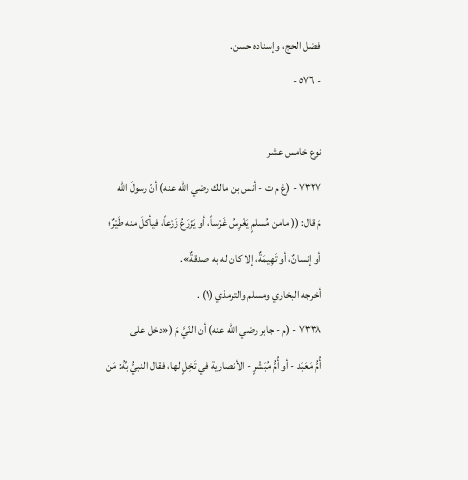فضل الحج، وإسناده حسن.
- ٥٧٦ -

نوع خامس عشر
٧٣٢٧ - (غ م ت - أنس بن مالك رضي الله عنه) أنّ رسولَ الله
مَ قال: (( مامن مُسلمٍ يَغْرِسُ غَرْساً، أو يَزْرَعُ زَرْعاً، فيأكلَ منه طَيْرٌ؛
أو إنسانٌ، أو تَهِيمَةٌ، إلا كان له به صدقةٌ».
أخرجه البخاري ومسلم والترمذي (١) .
٧٣٣٨ - (م - جابر رضي اللّه عنه) أن النّيَّ مَ («دخل على
أُمُّ مَعَبَد - أو أُمُّ مُبَشْرٍ - الأنصارية في تَخِلٍ لها، فقال النبيُّ بِّهُ: مَن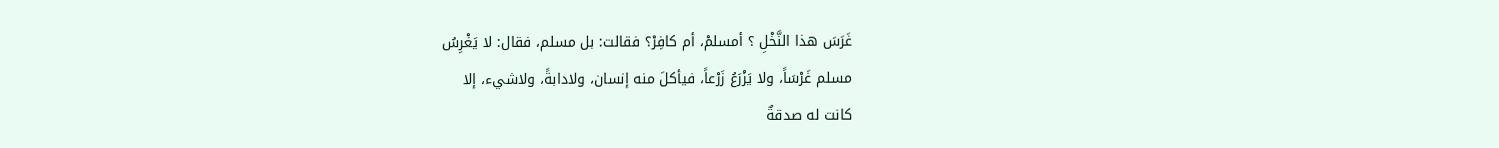غَرَسَ هذا النَّخْلِ ؟ أمسلمْ، أم كافِرْ؟ فقالت: بل مسلم، فقال: لا يَغْرِسُ
مسلم غَرْسَاً، ولا يَزْرَعُ زَرْعاً، فيأكلَ منه إنسان، ولادابةً، ولاشيء، إلا
كانت له صدقةٌ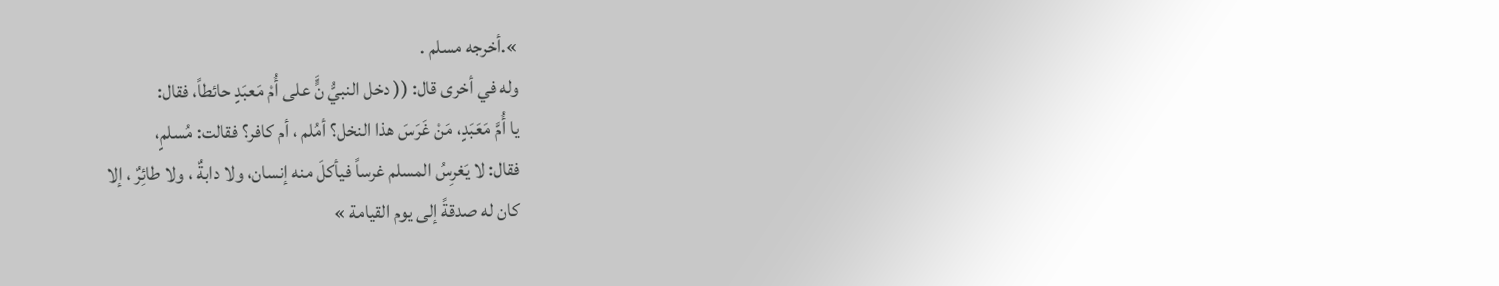».أخرجه مسلم .
وله في أخرى قال: (( دخل النبيُّ نٍَّ على أُمْ مَعبَدٍ حائطاً، فقال:
يا أُمَّ مَعَبَدٍ، مَنْ غَرَسَ هذا النخل؟ أمُلم ، أم كافر؟ فقالت: مُسلمٍ،
فقال: لا يَغرِسُ المسلم غرساً فيأكلَ منه إنسان، ولا دابةٌ ، ولا طائِرٌ ، إلا
كان له صدقةً إلى يوم القيامة »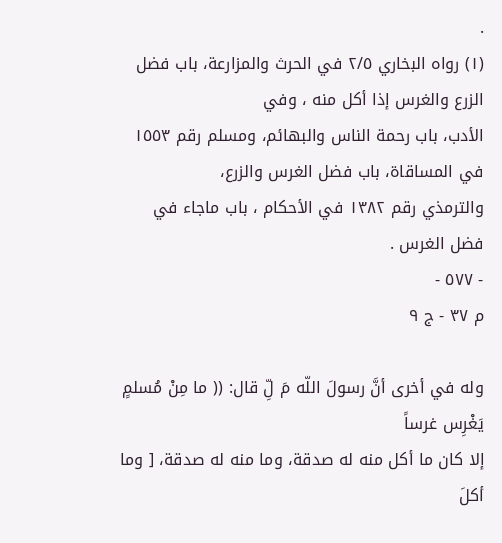.
(١) رواه البخاري ٢/٥ في الحرث والمزارعة، باب فضل الزرع والغرس إذا أكل منه ، وفي
الأدب، باب رحمة الناس والبهائم، ومسلم رقم ١٥٥٣ في المساقاة، باب فضل الغرس والزرع،
والترمذي رقم ١٣٨٢ في الأحكام ، باب ماجاء في فضل الغرس .
- ٥٧٧ -
م ٣٧ - ج ٩

وله في أخرى أنَّ رسولَ اللّه مَ لِّ قال: (( ما مِنْ مُسلمٍ يَغْرِس غرساً
إلا كان ما أكل منه له صدقة، وما منه له صدقة، [ وما أكلَ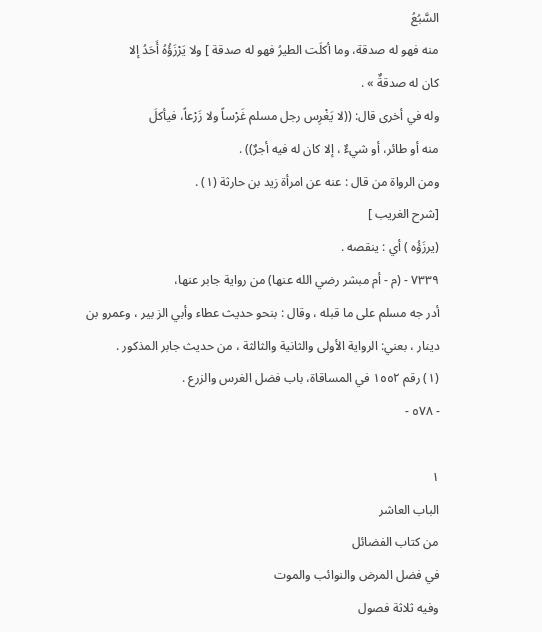السَّبُعُ
منه فهو له صدقة، وما أكلَت الطيرُ فهو له صدقة ] ولا يَرْزَؤُهُ أَحَدُ إلا
كان له صدقةٌ » .
وله في أخرى قال: ((لا يَغْرِس رجل مسلم غَرْساً ولا زَرْعاً، فيأكلَ
منه أو طائر، أو شيءٌ ، إلا كان له فيه أجرٌ)) .
ومن الرواة من قال : عنه عن امرأة زيد بن حارثة (١) .
[شرح الغريب ]
(يرزَؤُه ) أي : ينقصه .
٧٣٣٩ - (م - أم مبشر رضي الله عنها) من رواية جابر عنها،
أدر جه مسلم على ما قبله ، وقال : بنحو حدیث عطاء وأبي الز بير ، وعمرو بن
دينار ، بعني: الرواية الأولى والثانية والثالثة ، من حديث جابر المذكور .
(١) رقم ١٥٥٢ في المساقاة، باب فضل الغرس والزرع .
- ٥٧٨ -

١
الباب العاشر
من كتاب الفضائل
في فضل المرض والنوائب والموت
وفيه ثلاثة فصول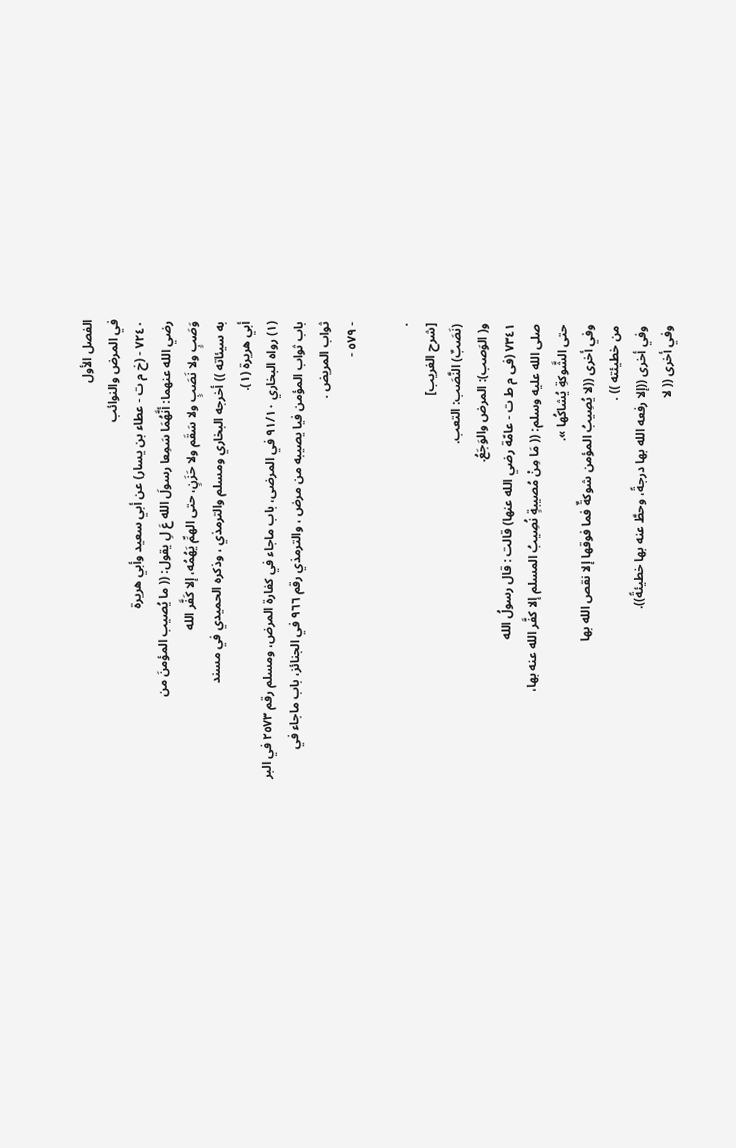الفصل الأول
في المرض والنوائب
٧٢٤٠ - (خ م ت - عطاء بن يسار) عن أبي سعيد وأبي هريرة
رضي الله عنهما: أنَّهُمَا سَمِعا رسولَ الله عَ لِ يقول: (( ما يُصيب المؤمنَ من
وَصَبٍ ولا نَصَبٍ ولا سَقَم ولا حَزَنٍ، حتى الهمِّ يَهُمُه، إلا كَفَّر الله
به سيئاته )) أخرجه البخاري ومسلم والترمذي ، وذكره الحميدي في مسند
أبي هريرة (١).
(١) رواه البخاري ٩١/١٠ في المرضى، باب ماجاء في كفارة المرض، ومسلم رقم ٢٥٧٣ في البر
باب ثواب المؤمن فيا يصيبه من مرض ، والترمذي رقم ٩٦٦ في الجنائز، باب ماجاء في
ثواب المريض .
- ٥٧٩ -

.
[شرح الغريب]
(نَصَبٌ) النَّصَب: التعب.
و( الوَصب): المرض والوَجَعُ.
٧٣٤١ (فى م ط ت - عامّة رضي الله عنها) قالت : قال رسولُ الله
صلى الله عليه وسلم: (( مَا مِنْ مُصيبةٍ نُصِيبُ المسلم إلا كفَّر الله عنه بها،
حتى الشَّوكةِ يُشاكُها ».
وفي أخرى ((لا يُصِيبُ المؤمن شوكةٌ فما فوقها إلا نقص الله بها
من خطيئته )) .
وفي أخرى ((إلا رفعه الله بها درجةً، وحطَّ عنه بها خطيئةً)).
وفي أخرى (( لا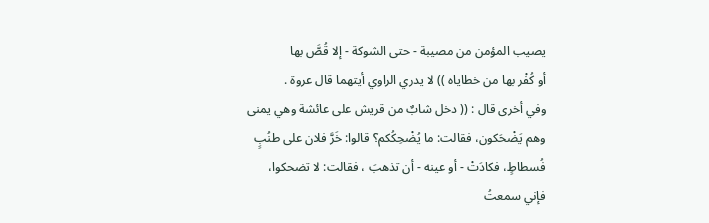يصيب المؤمن من مصيبة - حتى الشوكة - إلا قُصَّ بها
أو كُفْر بها من خطاياه )) لا يدري الراوي أيتهما قال عروة .
وفي أخرى قال : (( دخل شابٌ من قريش على عائشة وهي يمنى
وهم يَضْحَكون، فقالت: ما يُضْحِكُكم؟ قالوا: خَرَّ فلان على طنُبٍ
فُسطاطٍ، فكادَتْ - أو عينه - أن تذهبَ ، فقالت: لا تضحكوا،
فإني سمعتُ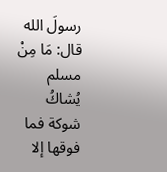رسولَ الله قال: مَا مِنْ مسلم يُشاكُ شوكة فما فوقها إلا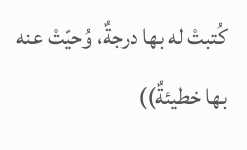كُتبتْ له بها درجةٌ، وُحيّتْ عنه بها خطيئةٌ))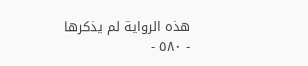هذه الرواية لم يذكرها
- ٥٨٠ -